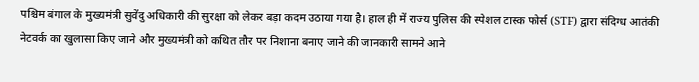पश्चिम बंगाल के मुख्यमंत्री सुवेंदु अधिकारी की सुरक्षा को लेकर बड़ा कदम उठाया गया है। हाल ही में राज्य पुलिस की स्पेशल टास्क फोर्स (STF) द्वारा संदिग्ध आतंकी नेटवर्क का खुलासा किए जाने और मुख्यमंत्री को कथित तौर पर निशाना बनाए जाने की जानकारी सामने आने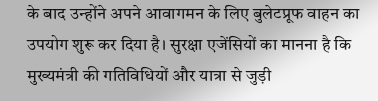के बाद उन्होंने अपने आवागमन के लिए बुलेटप्रूफ वाहन का उपयोग शुरू कर दिया है। सुरक्षा एजेंसियों का मानना है कि मुख्यमंत्री की गतिविधियों और यात्रा से जुड़ी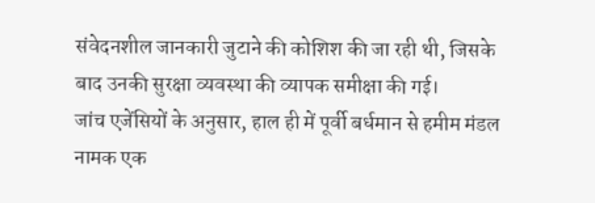संवेदनशील जानकारी जुटाने की कोशिश की जा रही थी, जिसके बाद उनकी सुरक्षा व्यवस्था की व्यापक समीक्षा की गई।
जांच एजेंसियों के अनुसार, हाल ही में पूर्वी बर्धमान से हमीम मंडल नामक एक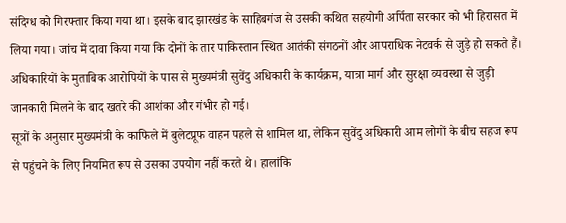संदिग्ध को गिरफ्तार किया गया था। इसके बाद झारखंड के साहिबगंज से उसकी कथित सहयोगी अर्पिता सरकार को भी हिरासत में लिया गया। जांच में दावा किया गया कि दोनों के तार पाकिस्तान स्थित आतंकी संगठनों और आपराधिक नेटवर्क से जुड़े हो सकते हैं। अधिकारियों के मुताबिक आरोपियों के पास से मुख्यमंत्री सुवेंदु अधिकारी के कार्यक्रम, यात्रा मार्ग और सुरक्षा व्यवस्था से जुड़ी जानकारी मिलने के बाद खतरे की आशंका और गंभीर हो गई।
सूत्रों के अनुसार मुख्यमंत्री के काफिले में बुलेटप्रूफ वाहन पहले से शामिल था, लेकिन सुवेंदु अधिकारी आम लोगों के बीच सहज रूप से पहुंचने के लिए नियमित रूप से उसका उपयोग नहीं करते थे। हालांकि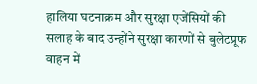हालिया घटनाक्रम और सुरक्षा एजेंसियों की सलाह के बाद उन्होंने सुरक्षा कारणों से बुलेटप्रूफ वाहन में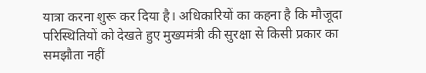यात्रा करना शुरू कर दिया है। अधिकारियों का कहना है कि मौजूदा परिस्थितियों को देखते हुए मुख्यमंत्री की सुरक्षा से किसी प्रकार का समझौता नहीं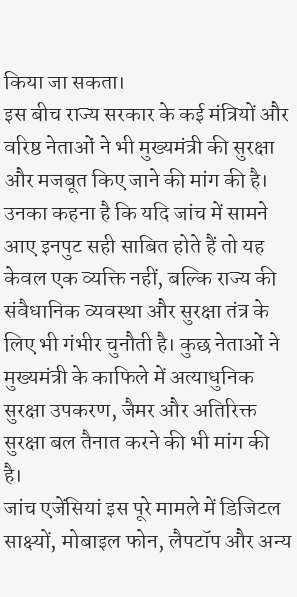किया जा सकता।
इस बीच राज्य सरकार के कई मंत्रियों और वरिष्ठ नेताओं ने भी मुख्यमंत्री की सुरक्षा और मजबूत किए जाने की मांग की है। उनका कहना है कि यदि जांच में सामने आए इनपुट सही साबित होते हैं तो यह केवल एक व्यक्ति नहीं, बल्कि राज्य की संवैधानिक व्यवस्था और सुरक्षा तंत्र के लिए भी गंभीर चुनौती है। कुछ नेताओं ने मुख्यमंत्री के काफिले में अत्याधुनिक सुरक्षा उपकरण, जैमर और अतिरिक्त सुरक्षा बल तैनात करने की भी मांग की है।
जांच एजेंसियां इस पूरे मामले में डिजिटल साक्ष्यों, मोबाइल फोन, लैपटॉप और अन्य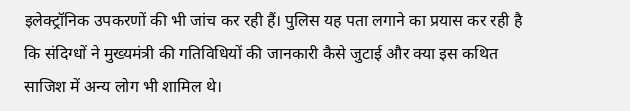इलेक्ट्रॉनिक उपकरणों की भी जांच कर रही हैं। पुलिस यह पता लगाने का प्रयास कर रही है कि संदिग्धों ने मुख्यमंत्री की गतिविधियों की जानकारी कैसे जुटाई और क्या इस कथित साजिश में अन्य लोग भी शामिल थे।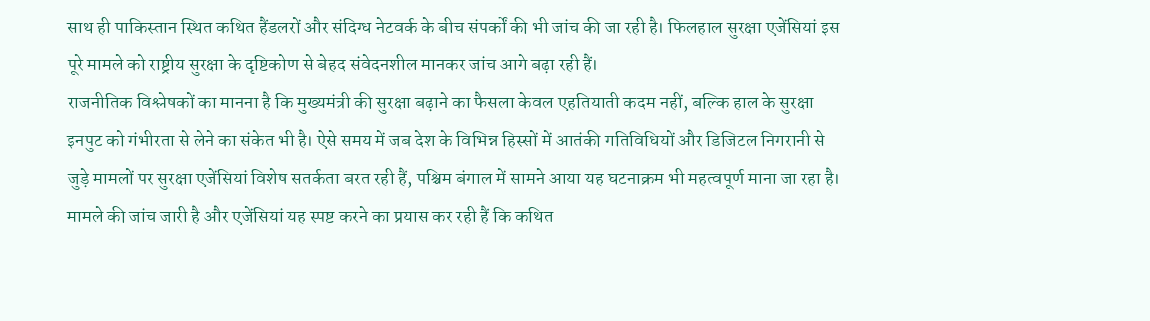साथ ही पाकिस्तान स्थित कथित हैंडलरों और संदिग्ध नेटवर्क के बीच संपर्कों की भी जांच की जा रही है। फिलहाल सुरक्षा एजेंसियां इस पूरे मामले को राष्ट्रीय सुरक्षा के दृष्टिकोण से बेहद संवेदनशील मानकर जांच आगे बढ़ा रही हैं।
राजनीतिक विश्लेषकों का मानना है कि मुख्यमंत्री की सुरक्षा बढ़ाने का फैसला केवल एहतियाती कदम नहीं, बल्कि हाल के सुरक्षा इनपुट को गंभीरता से लेने का संकेत भी है। ऐसे समय में जब देश के विभिन्न हिस्सों में आतंकी गतिविधियों और डिजिटल निगरानी से जुड़े मामलों पर सुरक्षा एजेंसियां विशेष सतर्कता बरत रही हैं, पश्चिम बंगाल में सामने आया यह घटनाक्रम भी महत्वपूर्ण माना जा रहा है। मामले की जांच जारी है और एजेंसियां यह स्पष्ट करने का प्रयास कर रही हैं कि कथित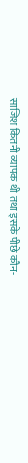साजिश कितनी व्यापक थी तथा इसके पीछे कौन-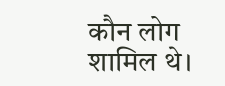कौन लोग शामिल थे।